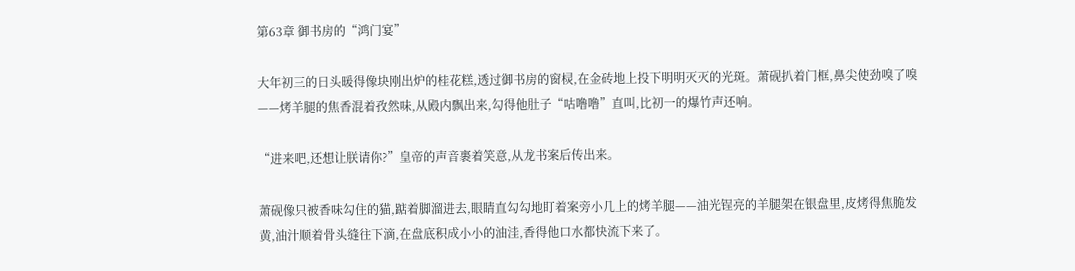第63章 御书房的“鸿门宴”

大年初三的日头暖得像块刚出炉的桂花糕,透过御书房的窗棂,在金砖地上投下明明灭灭的光斑。萧砚扒着门框,鼻尖使劲嗅了嗅——烤羊腿的焦香混着孜然味,从殿内飘出来,勾得他肚子“咕噜噜”直叫,比初一的爆竹声还响。

“进来吧,还想让朕请你?”皇帝的声音裹着笑意,从龙书案后传出来。

萧砚像只被香味勾住的猫,踮着脚溜进去,眼睛直勾勾地盯着案旁小几上的烤羊腿——油光锃亮的羊腿架在银盘里,皮烤得焦脆发黄,油汁顺着骨头缝往下滴,在盘底积成小小的油洼,香得他口水都快流下来了。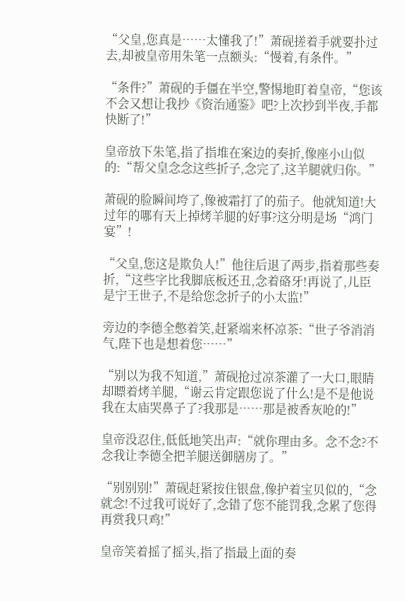“父皇,您真是……太懂我了!”萧砚搓着手就要扑过去,却被皇帝用朱笔一点额头:“慢着,有条件。”

“条件?”萧砚的手僵在半空,警惕地盯着皇帝,“您该不会又想让我抄《资治通鉴》吧?上次抄到半夜,手都快断了!”

皇帝放下朱笔,指了指堆在案边的奏折,像座小山似的:“帮父皇念念这些折子,念完了,这羊腿就归你。”

萧砚的脸瞬间垮了,像被霜打了的茄子。他就知道!大过年的哪有天上掉烤羊腿的好事?这分明是场“鸿门宴”!

“父皇,您这是欺负人!”他往后退了两步,指着那些奏折,“这些字比我脚底板还丑,念着硌牙!再说了,儿臣是宁王世子,不是给您念折子的小太监!”

旁边的李德全憋着笑,赶紧端来杯凉茶:“世子爷消消气,陛下也是想着您……”

“别以为我不知道,”萧砚抢过凉茶灌了一大口,眼睛却瞟着烤羊腿,“谢云肯定跟您说了什么!是不是他说我在太庙哭鼻子了?我那是……那是被香灰呛的!”

皇帝没忍住,低低地笑出声:“就你理由多。念不念?不念我让李德全把羊腿送御膳房了。”

“别别别!”萧砚赶紧按住银盘,像护着宝贝似的,“念就念!不过我可说好了,念错了您不能罚我,念累了您得再赏我只鸡!”

皇帝笑着摇了摇头,指了指最上面的奏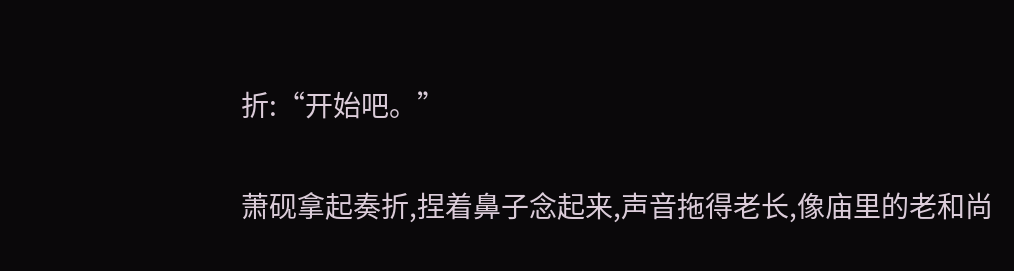折:“开始吧。”

萧砚拿起奏折,捏着鼻子念起来,声音拖得老长,像庙里的老和尚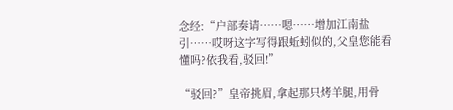念经:“户部奏请……嗯……增加江南盐引……哎呀这字写得跟蚯蚓似的,父皇您能看懂吗?依我看,驳回!”

“驳回?”皇帝挑眉,拿起那只烤羊腿,用骨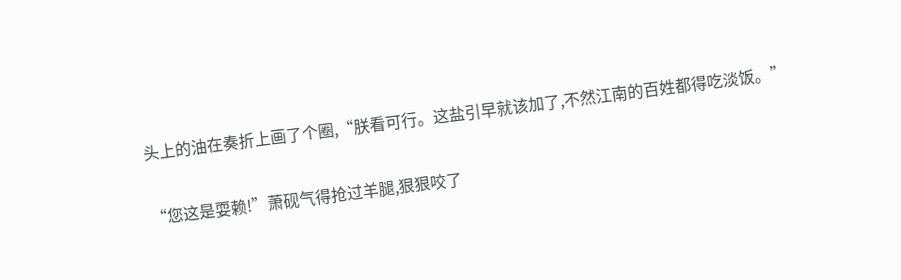头上的油在奏折上画了个圈,“朕看可行。这盐引早就该加了,不然江南的百姓都得吃淡饭。”

“您这是耍赖!”萧砚气得抢过羊腿,狠狠咬了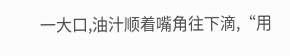一大口,油汁顺着嘴角往下滴,“用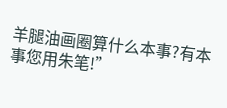羊腿油画圈算什么本事?有本事您用朱笔!”